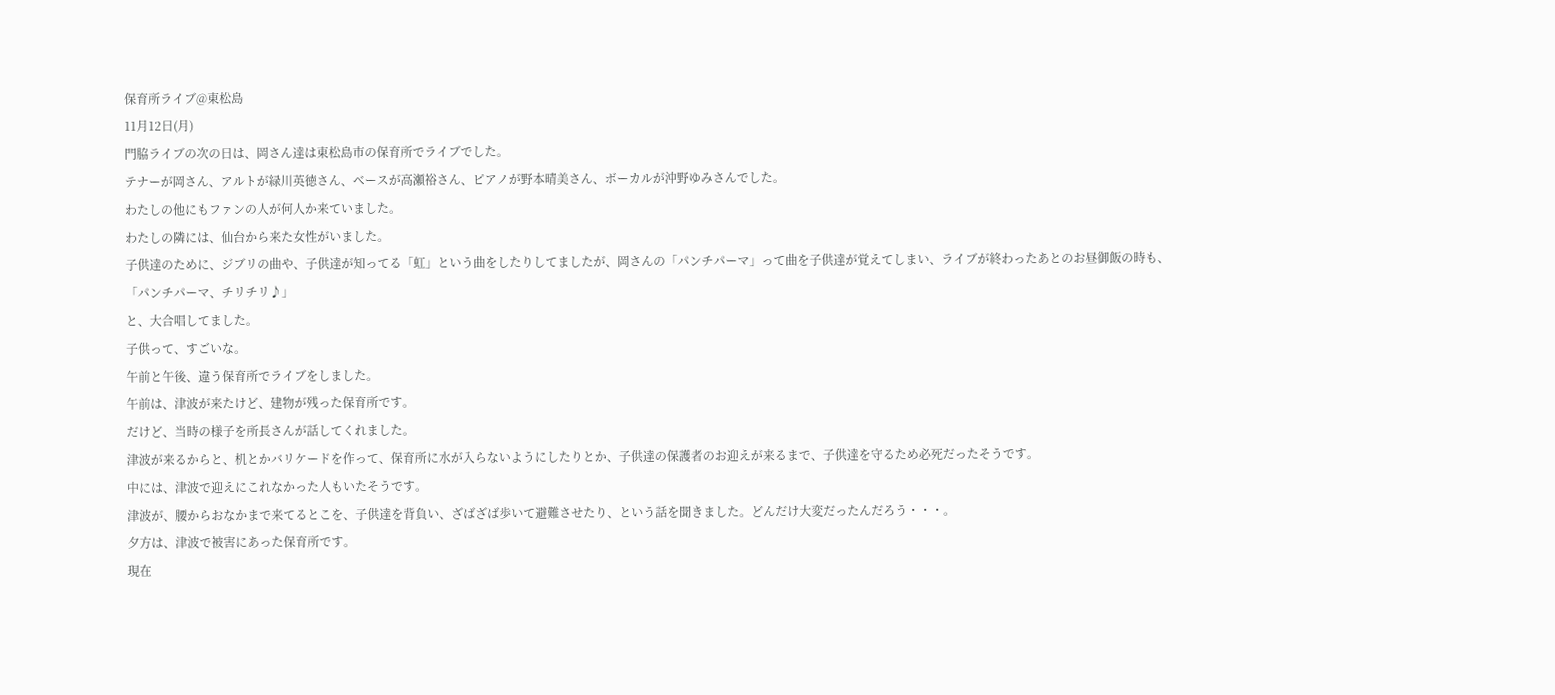保育所ライブ@東松島
11月12日(月)
門脇ライブの次の日は、岡さん達は東松島市の保育所でライブでした。
テナーが岡さん、アルトが緑川英徳さん、ベースが高瀬裕さん、ピアノが野本晴美さん、ボーカルが沖野ゆみさんでした。
わたしの他にもファンの人が何人か来ていました。
わたしの隣には、仙台から来た女性がいました。
子供達のために、ジブリの曲や、子供達が知ってる「虹」という曲をしたりしてましたが、岡さんの「パンチパーマ」って曲を子供達が覚えてしまい、ライブが終わったあとのお昼御飯の時も、
「パンチパーマ、チリチリ♪」
と、大合唱してました。
子供って、すごいな。
午前と午後、違う保育所でライブをしました。
午前は、津波が来たけど、建物が残った保育所です。
だけど、当時の様子を所長さんが話してくれました。
津波が来るからと、机とかバリケードを作って、保育所に水が入らないようにしたりとか、子供達の保護者のお迎えが来るまで、子供達を守るため必死だったそうです。
中には、津波で迎えにこれなかった人もいたそうです。
津波が、腰からおなかまで来てるとこを、子供達を背負い、ざばざば歩いて避難させたり、という話を聞きました。どんだけ大変だったんだろう・・・。
夕方は、津波で被害にあった保育所です。
現在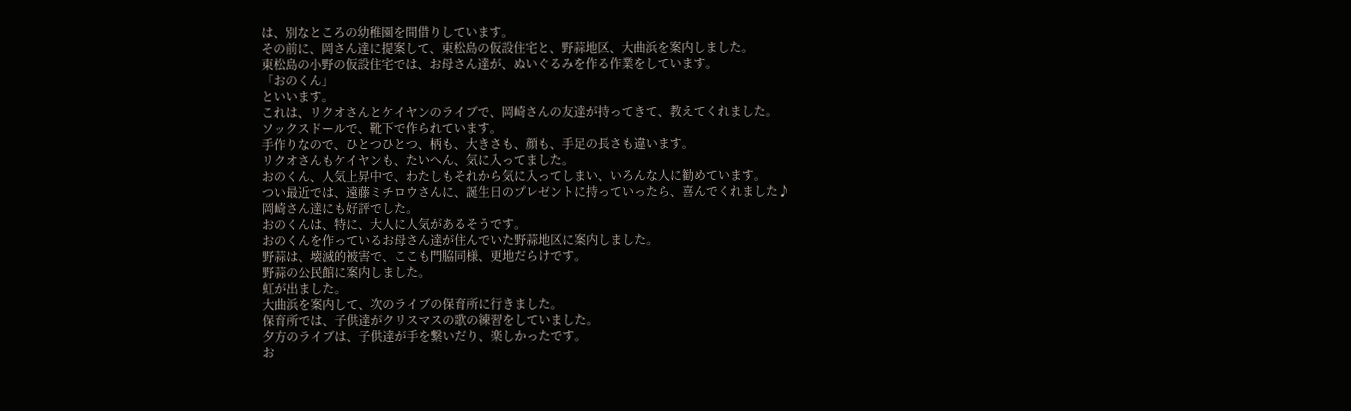は、別なところの幼稚園を間借りしています。
その前に、岡さん達に提案して、東松島の仮設住宅と、野蒜地区、大曲浜を案内しました。
東松島の小野の仮設住宅では、お母さん達が、ぬいぐるみを作る作業をしています。
「おのくん」
といいます。
これは、リクオさんとケイヤンのライブで、岡崎さんの友達が持ってきて、教えてくれました。
ソックスドールで、靴下で作られています。
手作りなので、ひとつひとつ、柄も、大きさも、顔も、手足の長さも違います。
リクオさんもケイヤンも、たいへん、気に入ってました。
おのくん、人気上昇中で、わたしもそれから気に入ってしまい、いろんな人に勧めています。
つい最近では、遠藤ミチロウさんに、誕生日のプレゼントに持っていったら、喜んでくれました♪
岡崎さん達にも好評でした。
おのくんは、特に、大人に人気があるそうです。
おのくんを作っているお母さん達が住んでいた野蒜地区に案内しました。
野蒜は、壊滅的被害で、ここも門脇同様、更地だらけです。
野蒜の公民館に案内しました。
虹が出ました。
大曲浜を案内して、次のライブの保育所に行きました。
保育所では、子供達がクリスマスの歌の練習をしていました。
夕方のライブは、子供達が手を繋いだり、楽しかったです。
お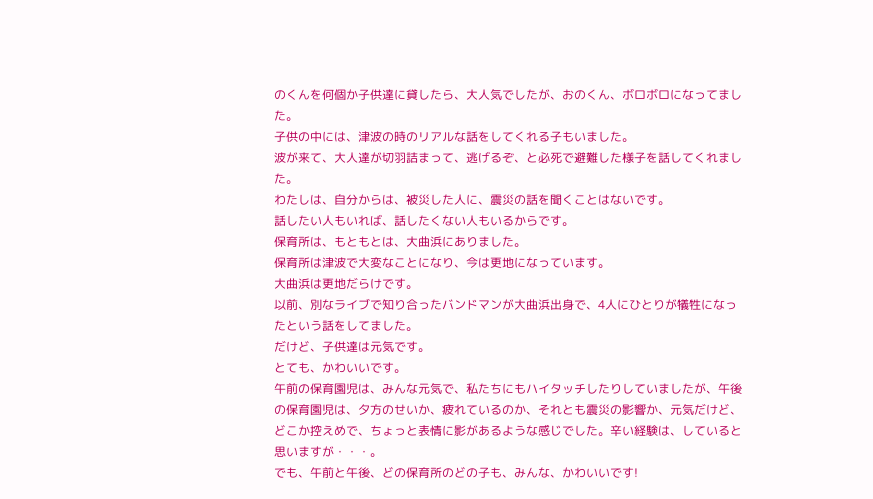のくんを何個か子供達に貸したら、大人気でしたが、おのくん、ボロボロになってました。
子供の中には、津波の時のリアルな話をしてくれる子もいました。
波が来て、大人達が切羽詰まって、逃げるぞ、と必死で避難した様子を話してくれました。
わたしは、自分からは、被災した人に、震災の話を聞くことはないです。
話したい人もいれば、話したくない人もいるからです。
保育所は、もともとは、大曲浜にありました。
保育所は津波で大変なことになり、今は更地になっています。
大曲浜は更地だらけです。
以前、別なライブで知り合ったバンドマンが大曲浜出身で、4人にひとりが犠牲になったという話をしてました。
だけど、子供達は元気です。
とても、かわいいです。
午前の保育園児は、みんな元気で、私たちにもハイタッチしたりしていましたが、午後の保育園児は、夕方のせいか、疲れているのか、それとも震災の影響か、元気だけど、どこか控えめで、ちょっと表情に影があるような感じでした。辛い経験は、していると思いますが・・・。
でも、午前と午後、どの保育所のどの子も、みんな、かわいいです!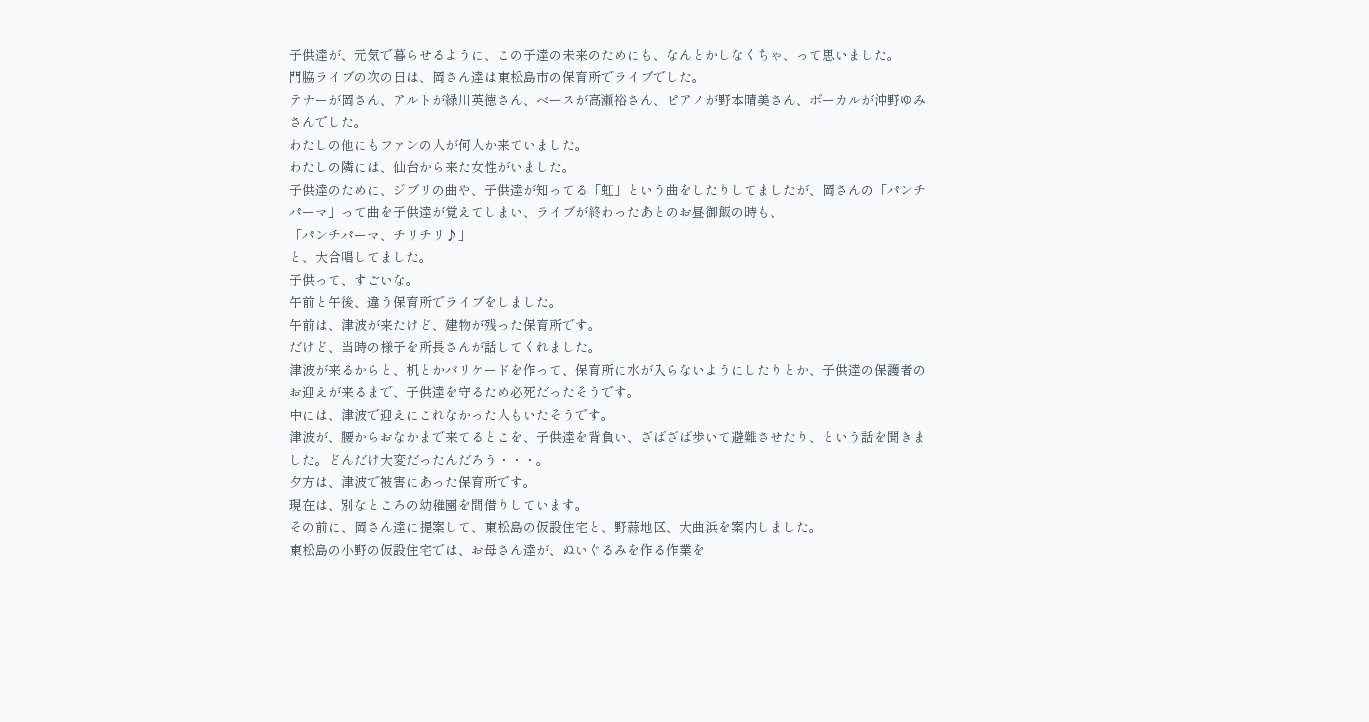子供達が、元気で暮らせるように、この子達の未来のためにも、なんとかしなくちゃ、って思いました。
門脇ライブの次の日は、岡さん達は東松島市の保育所でライブでした。
テナーが岡さん、アルトが緑川英徳さん、ベースが高瀬裕さん、ピアノが野本晴美さん、ボーカルが沖野ゆみさんでした。
わたしの他にもファンの人が何人か来ていました。
わたしの隣には、仙台から来た女性がいました。
子供達のために、ジブリの曲や、子供達が知ってる「虹」という曲をしたりしてましたが、岡さんの「パンチパーマ」って曲を子供達が覚えてしまい、ライブが終わったあとのお昼御飯の時も、
「パンチパーマ、チリチリ♪」
と、大合唱してました。
子供って、すごいな。
午前と午後、違う保育所でライブをしました。
午前は、津波が来たけど、建物が残った保育所です。
だけど、当時の様子を所長さんが話してくれました。
津波が来るからと、机とかバリケードを作って、保育所に水が入らないようにしたりとか、子供達の保護者のお迎えが来るまで、子供達を守るため必死だったそうです。
中には、津波で迎えにこれなかった人もいたそうです。
津波が、腰からおなかまで来てるとこを、子供達を背負い、ざばざば歩いて避難させたり、という話を聞きました。どんだけ大変だったんだろう・・・。
夕方は、津波で被害にあった保育所です。
現在は、別なところの幼稚園を間借りしています。
その前に、岡さん達に提案して、東松島の仮設住宅と、野蒜地区、大曲浜を案内しました。
東松島の小野の仮設住宅では、お母さん達が、ぬいぐるみを作る作業を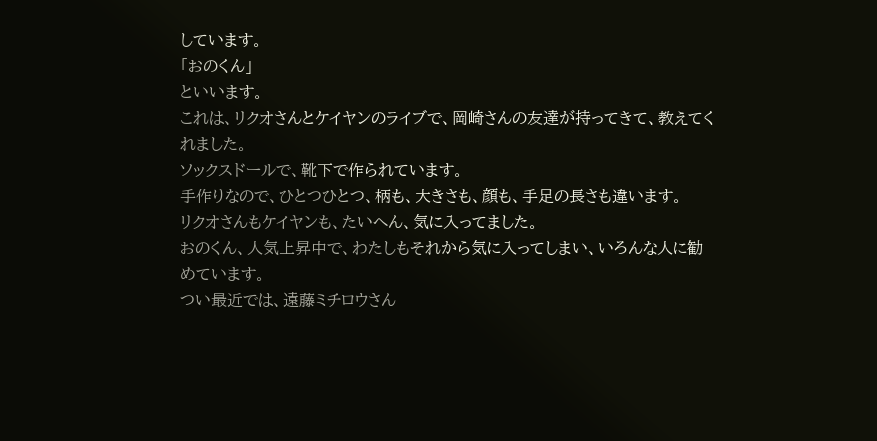しています。
「おのくん」
といいます。
これは、リクオさんとケイヤンのライブで、岡崎さんの友達が持ってきて、教えてくれました。
ソックスドールで、靴下で作られています。
手作りなので、ひとつひとつ、柄も、大きさも、顔も、手足の長さも違います。
リクオさんもケイヤンも、たいへん、気に入ってました。
おのくん、人気上昇中で、わたしもそれから気に入ってしまい、いろんな人に勧めています。
つい最近では、遠藤ミチロウさん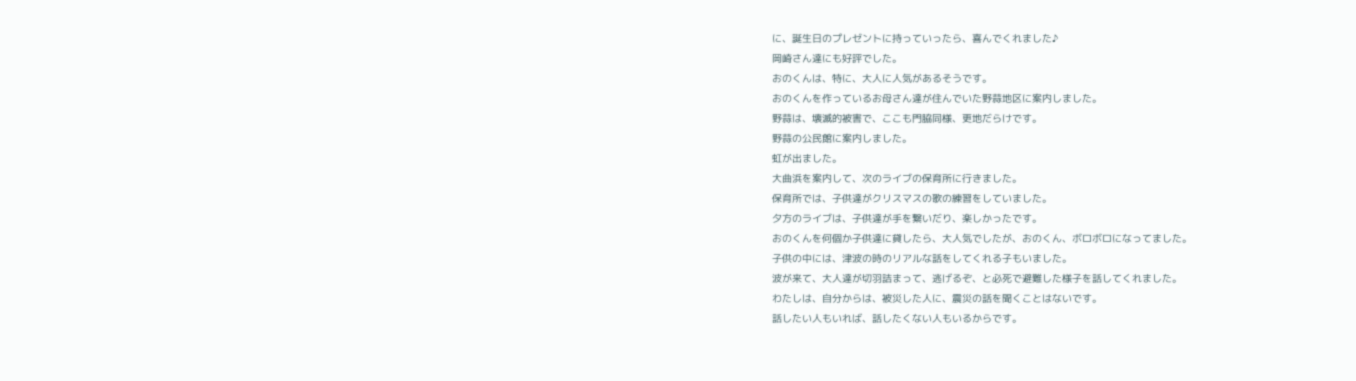に、誕生日のプレゼントに持っていったら、喜んでくれました♪
岡崎さん達にも好評でした。
おのくんは、特に、大人に人気があるそうです。
おのくんを作っているお母さん達が住んでいた野蒜地区に案内しました。
野蒜は、壊滅的被害で、ここも門脇同様、更地だらけです。
野蒜の公民館に案内しました。
虹が出ました。
大曲浜を案内して、次のライブの保育所に行きました。
保育所では、子供達がクリスマスの歌の練習をしていました。
夕方のライブは、子供達が手を繋いだり、楽しかったです。
おのくんを何個か子供達に貸したら、大人気でしたが、おのくん、ボロボロになってました。
子供の中には、津波の時のリアルな話をしてくれる子もいました。
波が来て、大人達が切羽詰まって、逃げるぞ、と必死で避難した様子を話してくれました。
わたしは、自分からは、被災した人に、震災の話を聞くことはないです。
話したい人もいれば、話したくない人もいるからです。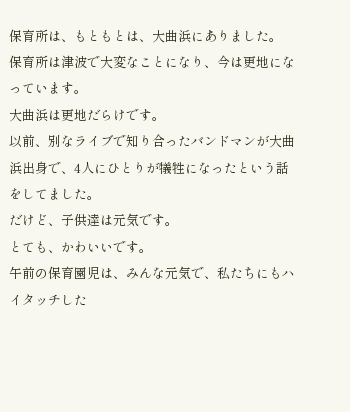保育所は、もともとは、大曲浜にありました。
保育所は津波で大変なことになり、今は更地になっています。
大曲浜は更地だらけです。
以前、別なライブで知り合ったバンドマンが大曲浜出身で、4人にひとりが犠牲になったという話をしてました。
だけど、子供達は元気です。
とても、かわいいです。
午前の保育園児は、みんな元気で、私たちにもハイタッチした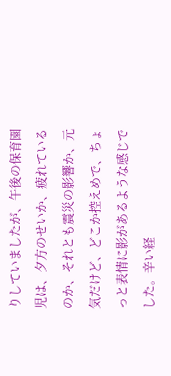りしていましたが、午後の保育園児は、夕方のせいか、疲れているのか、それとも震災の影響か、元気だけど、どこか控えめで、ちょっと表情に影があるような感じでした。辛い経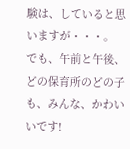験は、していると思いますが・・・。
でも、午前と午後、どの保育所のどの子も、みんな、かわいいです!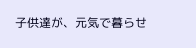子供達が、元気で暮らせ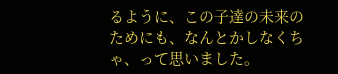るように、この子達の未来のためにも、なんとかしなくちゃ、って思いました。